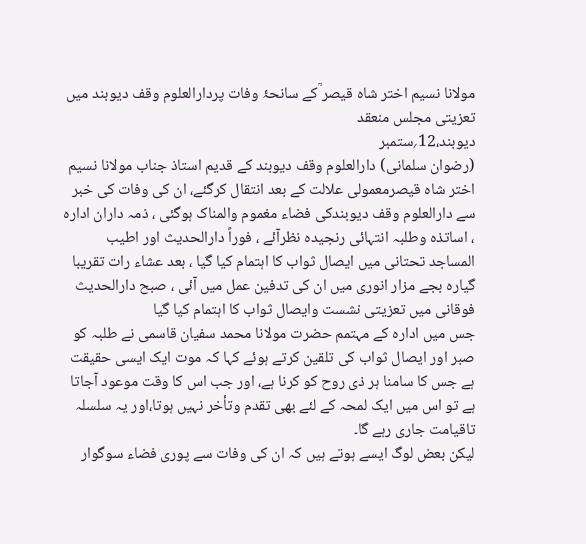مولانا نسیم اختر شاہ قیصر ؒکے سانحۂ وفات پردارالعلوم وقف دیوبند میں تعزیتی مجلس منعقد
دیوبند،12؍ستمبر
(رضوان سلمانی) دارالعلوم وقف دیوبند کے قدیم استاذ جناب مولانا نسیم اختر شاہ قیصرمعمولی علالت کے بعد انتقال کرگئے، ان کی وفات کی خبر سے دارالعلوم وقف دیوبندکی فضاء مغموم والمناک ہوگئی ، ذمہ داران ادارہ ، اساتذہ وطلبہ انتہائی رنجیدہ نظرآئے ، فوراً دارالحدیث اور اطیب المساجد تحتانی میں ایصال ثواب کا اہتمام کیا گیا ، بعد عشاء رات تقریبا گیارہ بجے مزار انوری میں ان کی تدفین عمل میں آئی ، صبح دارالحدیث فوقانی میں تعزیتی نشست وایصال ثواب کا اہتمام کیا گیا
جس میں ادارہ کے مہتمم حضرت مولانا محمد سفیان قاسمی نے طلبہ کو صبر اور ایصال ثواب کی تلقین کرتے ہوئے کہا کہ موت ایک ایسی حقیقت ہے جس کا سامنا ہر ذی روح کو کرنا ہے، اور جب اس کا وقت موعود آجاتا ہے تو اس میں ایک لمحہ کے لئے بھی تقدم وتأخر نہیں ہوتا،اور یہ سلسلہ تاقیامت جاری رہے گا۔
لیکن بعض لوگ ایسے ہوتے ہیں کہ ان کی وفات سے پوری فضاء سوگوار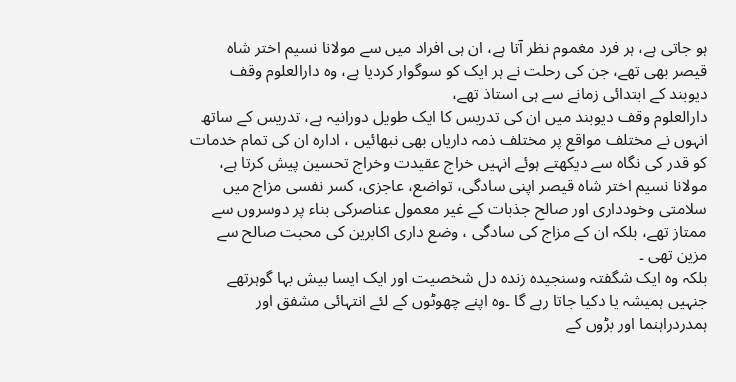ہو جاتی ہے، ہر فرد مغموم نظر آتا ہے، ان ہی افراد میں سے مولانا نسیم اختر شاہ قیصر بھی تھے، جن کی رحلت نے ہر ایک کو سوگوار کردیا ہے، وہ دارالعلوم وقف دیوبند کے ابتدائی زمانے سے ہی استاذ تھے،
دارالعلوم وقف دیوبند میں ان کی تدریس کا ایک طویل دورانیہ ہے، تدریس کے ساتھ انہوں نے مختلف مواقع پر مختلف ذمہ داریاں بھی نبھائیں ، ادارہ ان کی تمام خدمات کو قدر کی نگاہ سے دیکھتے ہوئے انہیں خراج عقیدت وخراج تحسین پیش کرتا ہے، مولانا نسیم اختر شاہ قیصر اپنی سادگی، تواضع، عاجزی، کسر نفسی مزاج میں سلامتی وخودداری اور صالح جذبات کے غیر معمول عناصرکی بناء پر دوسروں سے ممتاز تھے، بلکہ ان کے مزاج کی سادگی ، وضع داری اکابرین کی محبت صالح سے مزین تھی ۔
بلکہ وہ ایک شگفتہ وسنجیدہ زندہ دل شخصیت اور ایک ایسا بیش بہا گوہرتھے جنہیں ہمیشہ یا دکیا جاتا رہے گا ۔وہ اپنے چھوٹوں کے لئے انتہائی مشفق اور ہمدردراہنما اور بڑوں کے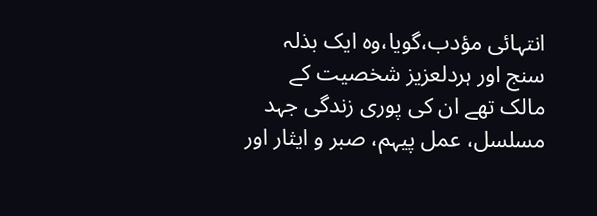انتہائی مؤدب،گویا،وہ ایک بذلہ سنج اور ہردلعزیز شخصیت کے مالک تھے ان کی پوری زندگی جہد مسلسل، عمل پیہم، صبر و ایثار اور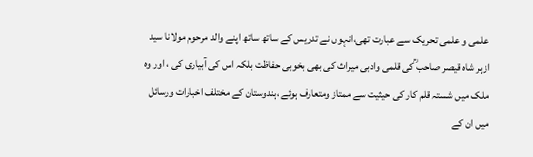علمی و علمی تحریک سے عبارت تھی،انہوں نے تدریس کے ساتھ ساتھ اپنے والد مرحوم مولانا سید ازہر شاہ قیصر صاحب ؒکی قلمی وادبی میراث کی بھی بخوبی حفاظت بلکہ اس کی آبیاری کی ، اور وہ ملک میں شستہ قلم کار کی حیثیت سے ممتاز ومتعارف ہوئے ،ہندوستان کے مختلف اخبارات ورسائل میں ان کے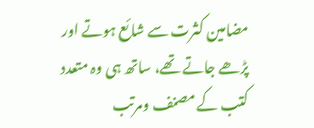مضامین کثرت سے شائع ہوتے اور پڑھے جاتے تھے، ساتھ ہی وہ متعدد کتب کے مصنف ومرتب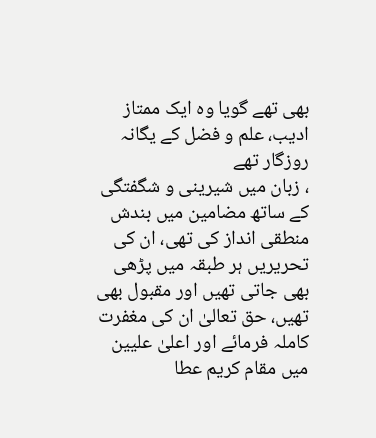بھی تھے گویا وہ ایک ممتاز ادیب، علم و فضل کے یگانہ روزگار تھے
، زبان میں شیرینی و شگفتگی کے ساتھ مضامین میں بندش منطقی انداز کی تھی، ان کی تحریریں ہر طبقہ میں پڑھی بھی جاتی تھیں اور مقبول بھی تھیں، حق تعالیٰ ان کی مغفرت کاملہ فرمائے اور اعلیٰ علیین میں مقام کریم عطا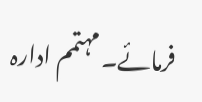فرمائے۔مہتمم ادارہ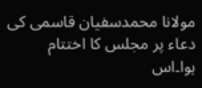مولانا محمدسفیان قاسمی کی دعاء پر مجلس کا اختتام ہوا۔اس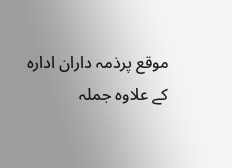موقع پرذمہ داران ادارہ کے علاوہ جملہ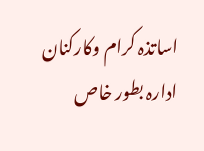اساتذہ کرام وکارکنان ادارہ بطور خاص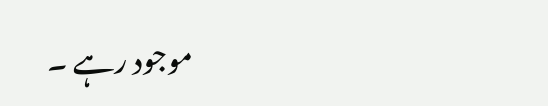موجود رہے ۔